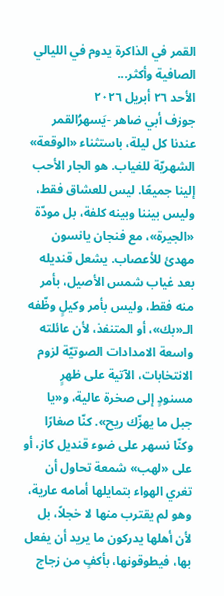القمر في الذاكرة يدوم في الليالي الصافية وأكثر...
الأحد ٢٦ أبريل ٢٠٢٦
جوزف أبي ضاهر -يَسهرُالقمر عندنا كل ليلة، باستثناء «الوقعة» الشهريّة للغياب. هو الجار الأحب إلينا جميعًا. ليس للعشاق فقط، وليس بيننا وبينه كلفة، بل مودّة «الجيرة»، مع فنجان يانسون مهدئ للأعصاب. يشعل قنديله بعد غياب شمس الأصيل، بأمر منه فقط، وليس بأمر وكيلٍ وظّفه الـ«بك»، أو المتنفذ، لأن عائلته واسعة الامدادات الصوتيّة لزوم الانتخابات، الآتية على ظهرٍ مسنودٍ إلى صخرة عالية، و«يا جبل ما يهزّك ريح». كنّا صغارًا وكنّا نسهر على ضوء قنديل كاز، أو على «لهب» شمعة تحاول أن تغري الهواء بتمايلها أمامه عارية، وهو لم يقترب منها لا خجلاً، بل لأن أهلها يدركون ما يريد أن يفعل بها، فيطوقونها، بأكفٍ من زجاج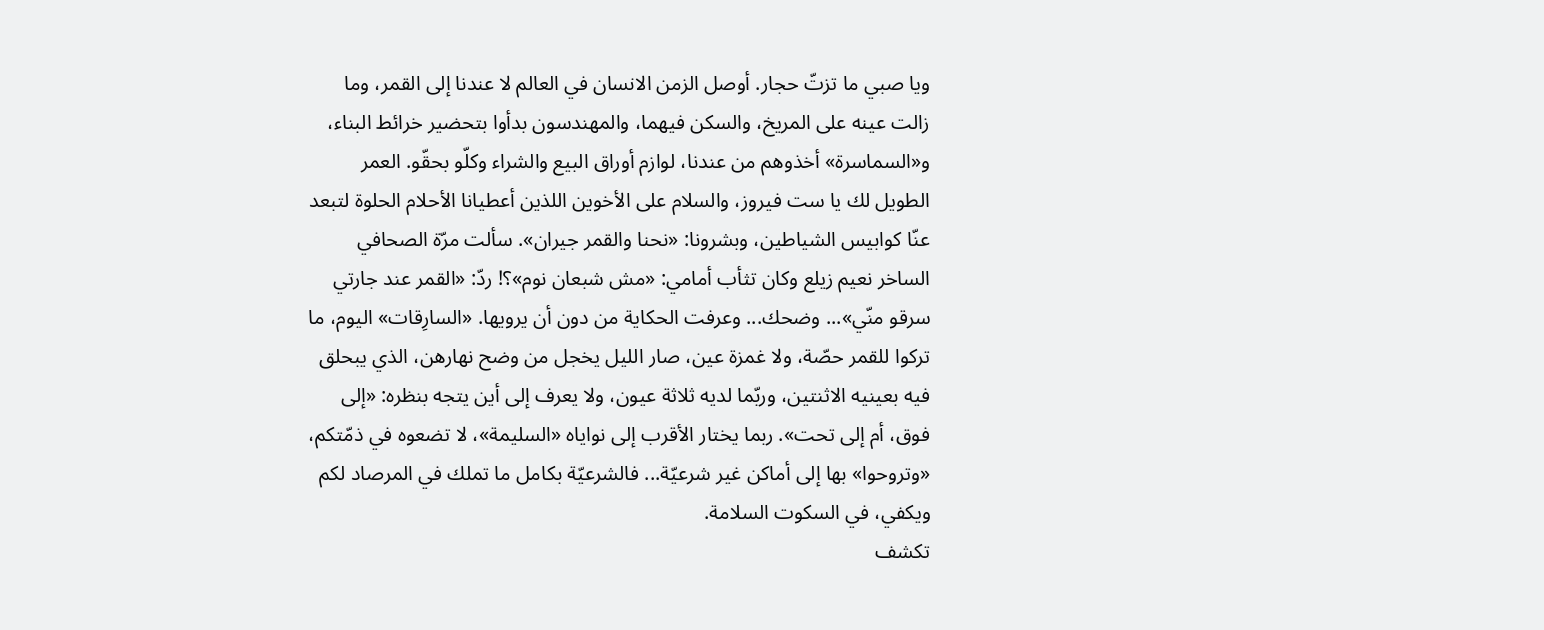ويا صبي ما تزتّ حجار. أوصل الزمن الانسان في العالم لا عندنا إلى القمر، وما زالت عينه على المريخ، والسكن فيهما، والمهندسون بدأوا بتحضير خرائط البناء، و«السماسرة» أخذوهم من عندنا، لوازم أوراق البيع والشراء وكلّو بحقّو. العمر الطويل لك يا ست فيروز، والسلام على الأخوين اللذين أعطيانا الأحلام الحلوة لتبعد عنّا كوابيس الشياطين، وبشرونا: «نحنا والقمر جيران». سألت مرّة الصحافي الساخر نعيم زيلع وكان تثأب أمامي: «مش شبعان نوم»؟! ردّ: «القمر عند جارتي سرقو منّي»... وضحك... وعرفت الحكاية من دون أن يرويها. «السارِقات» اليوم، ما تركوا للقمر حصّة، ولا غمزة عين، صار الليل يخجل من وضح نهارهن، الذي يبحلق فيه بعينيه الاثنتين، وربّما لديه ثلاثة عيون، ولا يعرف إلى أين يتجه بنظره: «إلى فوق، أم إلى تحت». ربما يختار الأقرب إلى نواياه «السليمة»، لا تضعوه في ذمّتكم، «وتروحوا» بها إلى أماكن غير شرعيّة... فالشرعيّة بكامل ما تملك في المرصاد لكم ويكفي، في السكوت السلامة.
تكشف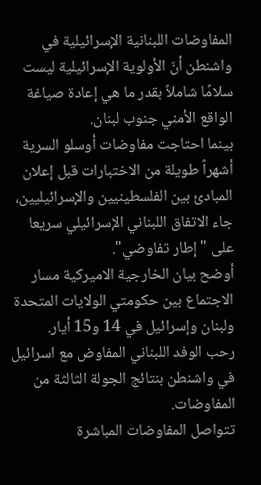المفاوضات اللبنانية الإسرائيلية في واشنطن أنّ الأولوية الإسرائيلية ليست سلامًا شاملاً بقدر ما هي إعادة صياغة الواقع الأمني جنوب لبنان.
بينما احتاجت مفاوضات أوسلو السرية أشهراً طويلة من الاختبارات قبل إعلان المبادئ بين الفلسطينيين والإسرائيليين، جاء الاتفاق اللبناني الإسرائيلي سريعا على "إطار تفاوضي".
أوضح بيان الخارجية الاميركية مسار الاجتماع بين حكومتي الولايات المتحدة ولبنان وإسرائيل في 14 و15 أيار.
رحب الوفد اللبناني المفاوض مع اسرائيل في واشنطن بنتائج الجولة الثالثة من المفاوضات.
تتواصل المفاوضات المباشرة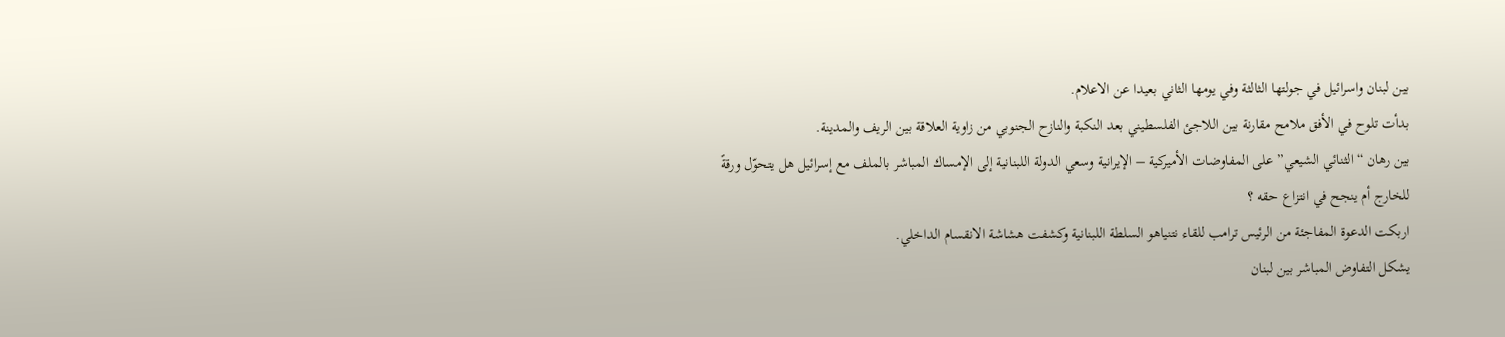بين لبنان واسرائيل في جولتها الثالثة وفي يومها الثاني بعيدا عن الاعلام.
بدأت تلوح في الأفق ملامح مقارنة بين اللاجئ الفلسطيني بعد النكبة والنازح الجنوبي من زاوية العلاقة بين الريف والمدينة.
بين رهان “الثنائي الشيعي” على المفاوضات الأميركية – الإيرانية وسعي الدولة اللبنانية إلى الإمساك المباشر بالملف مع إسرائيل هل يتحوّل ورقةً للخارج أم ينجح في انتزاع حقه ؟
اربكت الدعوة المفاجئة من الرئيس ترامب للقاء نتنياهو السلطة اللبنانية وكشفت هشاشة الانقسام الداخلي.
يشكل التفاوض المباشر بين لبنان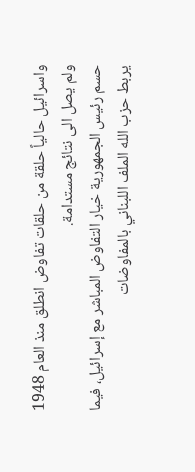واسرائيل حالياً حلقة من حلقات تفاوض انطلق منذ العام 1948 ولم يصل الى نتائج مستدامة.
حسم رئيس الجمهورية خيار التفاوض المباشر مع إسرائيل، فيما يربط حزب الله الملف اللبناني بالمفاوضات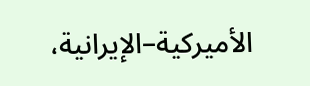الأميركية–الإيرانية،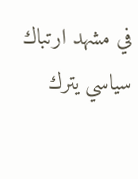في مشهد ارتباك سياسي يترك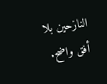النازحين بلا أفق واضح.